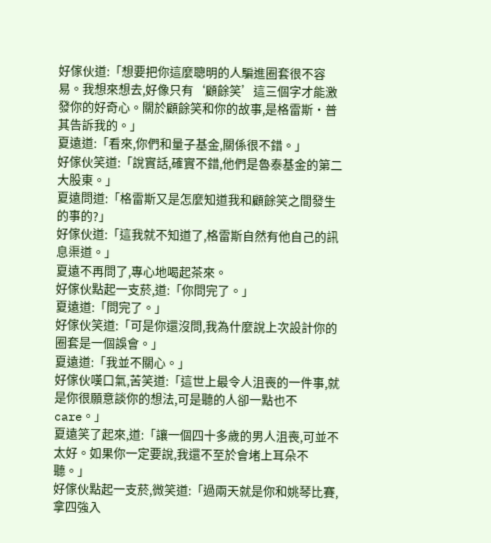好傢伙道:「想要把你這麼聰明的人騙進圈套很不容易。我想來想去,好像只有‘顧餘笑’這三個字才能激發你的好奇心。關於顧餘笑和你的故事,是格雷斯·普其告訴我的。」
夏遠道:「看來,你們和量子基金,關係很不錯。」
好傢伙笑道:「說實話,確實不錯,他們是魯泰基金的第二大股東。」
夏遠問道:「格雷斯又是怎麼知道我和顧餘笑之間發生的事的?」
好傢伙道:「這我就不知道了,格雷斯自然有他自己的訊息渠道。」
夏遠不再問了,專心地喝起茶來。
好傢伙點起一支菸,道:「你問完了。」
夏遠道:「問完了。」
好傢伙笑道:「可是你還沒問,我為什麼說上次設計你的圈套是一個誤會。」
夏遠道:「我並不關心。」
好傢伙嘆口氣,苦笑道:「這世上最令人沮喪的一件事,就是你很願意談你的想法,可是聽的人卻一點也不care。」
夏遠笑了起來,道:「讓一個四十多歲的男人沮喪,可並不太好。如果你一定要說,我還不至於會堵上耳朵不聽。」
好傢伙點起一支菸,微笑道:「過兩天就是你和姚琴比賽,拿四強入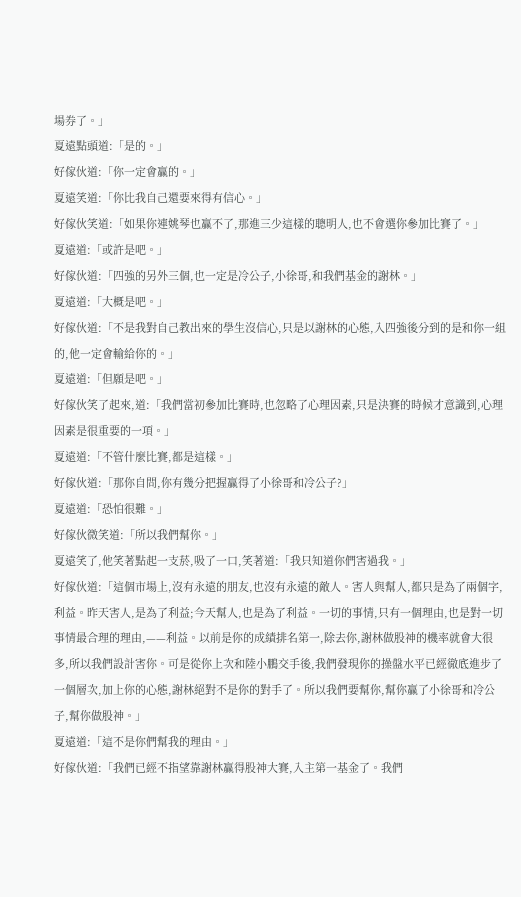場券了。」
夏遠點頭道:「是的。」
好傢伙道:「你一定會贏的。」
夏遠笑道:「你比我自己還要來得有信心。」
好傢伙笑道:「如果你連姚琴也贏不了,那進三少這樣的聰明人,也不會選你參加比賽了。」
夏遠道:「或許是吧。」
好傢伙道:「四強的另外三個,也一定是冷公子,小徐哥,和我們基金的謝林。」
夏遠道:「大概是吧。」
好傢伙道:「不是我對自己教出來的學生沒信心,只是以謝林的心態,入四強後分到的是和你一組的,他一定會輸給你的。」
夏遠道:「但願是吧。」
好傢伙笑了起來,道:「我們當初參加比賽時,也忽略了心理因素,只是決賽的時候才意識到,心理因素是很重要的一項。」
夏遠道:「不管什麼比賽,都是這樣。」
好傢伙道:「那你自問,你有幾分把握贏得了小徐哥和冷公子?」
夏遠道:「恐怕很難。」
好傢伙微笑道:「所以我們幫你。」
夏遠笑了,他笑著點起一支菸,吸了一口,笑著道:「我只知道你們害過我。」
好傢伙道:「這個市場上,沒有永遠的朋友,也沒有永遠的敵人。害人與幫人,都只是為了兩個字,利益。昨天害人,是為了利益;今天幫人,也是為了利益。一切的事情,只有一個理由,也是對一切事情最合理的理由,——利益。以前是你的成績排名第一,除去你,謝林做股神的機率就會大很多,所以我們設計害你。可是從你上次和陸小鵬交手後,我們發現你的操盤水平已經徹底進步了一個層次,加上你的心態,謝林絕對不是你的對手了。所以我們要幫你,幫你贏了小徐哥和冷公子,幫你做股神。」
夏遠道:「這不是你們幫我的理由。」
好傢伙道:「我們已經不指望靠謝林贏得股神大賽,入主第一基金了。我們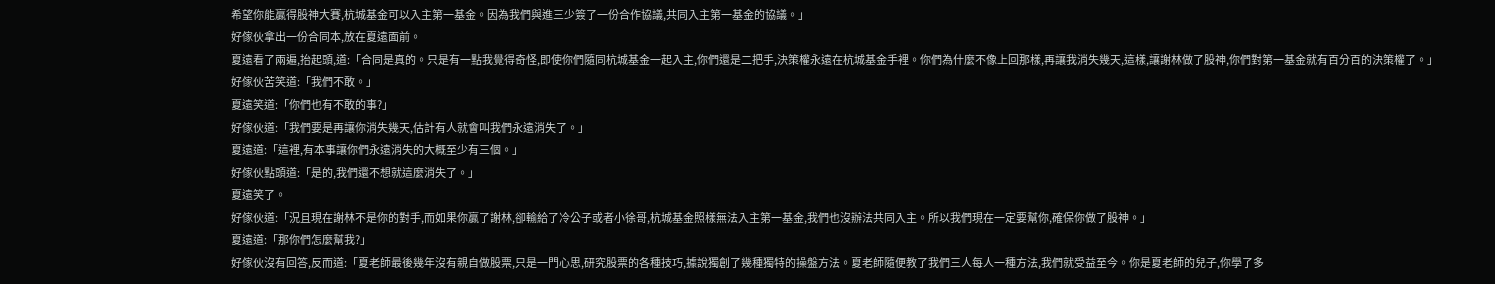希望你能贏得股神大賽,杭城基金可以入主第一基金。因為我們與進三少簽了一份合作協議,共同入主第一基金的協議。」
好傢伙拿出一份合同本,放在夏遠面前。
夏遠看了兩遍,抬起頭,道:「合同是真的。只是有一點我覺得奇怪,即使你們隨同杭城基金一起入主,你們還是二把手,決策權永遠在杭城基金手裡。你們為什麼不像上回那樣,再讓我消失幾天,這樣,讓謝林做了股神,你們對第一基金就有百分百的決策權了。」
好傢伙苦笑道:「我們不敢。」
夏遠笑道:「你們也有不敢的事?」
好傢伙道:「我們要是再讓你消失幾天,估計有人就會叫我們永遠消失了。」
夏遠道:「這裡,有本事讓你們永遠消失的大概至少有三個。」
好傢伙點頭道:「是的,我們還不想就這麼消失了。」
夏遠笑了。
好傢伙道:「況且現在謝林不是你的對手,而如果你贏了謝林,卻輸給了冷公子或者小徐哥,杭城基金照樣無法入主第一基金,我們也沒辦法共同入主。所以我們現在一定要幫你,確保你做了股神。」
夏遠道:「那你們怎麼幫我?」
好傢伙沒有回答,反而道:「夏老師最後幾年沒有親自做股票,只是一門心思,研究股票的各種技巧,據說獨創了幾種獨特的操盤方法。夏老師隨便教了我們三人每人一種方法,我們就受益至今。你是夏老師的兒子,你學了多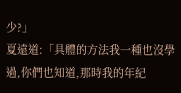少?」
夏遠道:「具體的方法我一種也沒學過,你們也知道,那時我的年紀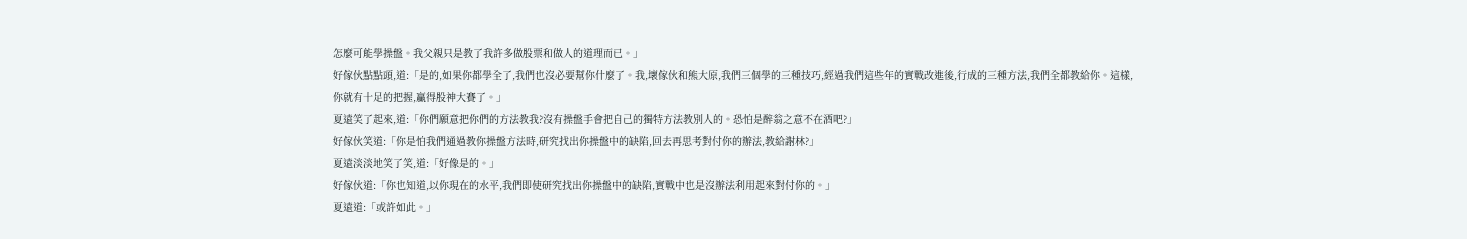怎麼可能學操盤。我父親只是教了我許多做股票和做人的道理而已。」
好傢伙點點頭,道:「是的,如果你都學全了,我們也沒必要幫你什麼了。我,壞傢伙和熊大原,我們三個學的三種技巧,經過我們這些年的實戰改進後,行成的三種方法,我們全都教給你。這樣,你就有十足的把握,贏得股神大賽了。」
夏遠笑了起來,道:「你們願意把你們的方法教我?沒有操盤手會把自己的獨特方法教別人的。恐怕是醉翁之意不在酒吧?」
好傢伙笑道:「你是怕我們通過教你操盤方法時,研究找出你操盤中的缺陷,回去再思考對付你的辦法,教給謝林?」
夏遠淡淡地笑了笑,道:「好像是的。」
好傢伙道:「你也知道,以你現在的水平,我們即使研究找出你操盤中的缺陷,實戰中也是沒辦法利用起來對付你的。」
夏遠道:「或許如此。」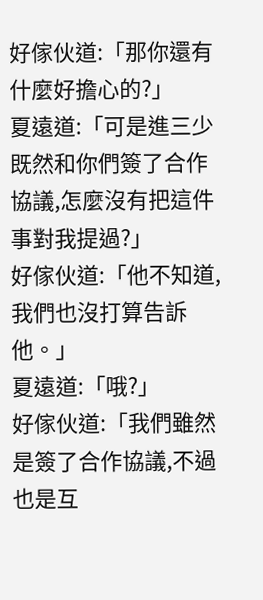好傢伙道:「那你還有什麼好擔心的?」
夏遠道:「可是進三少既然和你們簽了合作協議,怎麼沒有把這件事對我提過?」
好傢伙道:「他不知道,我們也沒打算告訴他。」
夏遠道:「哦?」
好傢伙道:「我們雖然是簽了合作協議,不過也是互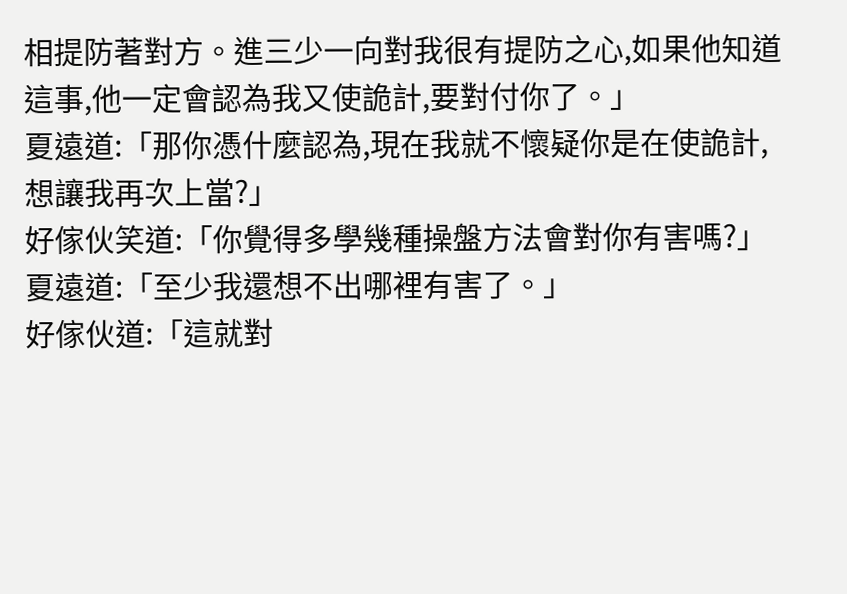相提防著對方。進三少一向對我很有提防之心,如果他知道這事,他一定會認為我又使詭計,要對付你了。」
夏遠道:「那你憑什麼認為,現在我就不懷疑你是在使詭計,想讓我再次上當?」
好傢伙笑道:「你覺得多學幾種操盤方法會對你有害嗎?」
夏遠道:「至少我還想不出哪裡有害了。」
好傢伙道:「這就對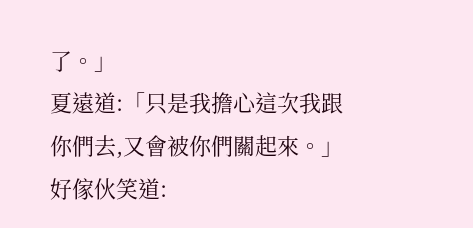了。」
夏遠道:「只是我擔心這次我跟你們去,又會被你們關起來。」
好傢伙笑道: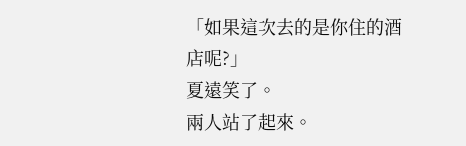「如果這次去的是你住的酒店呢?」
夏遠笑了。
兩人站了起來。